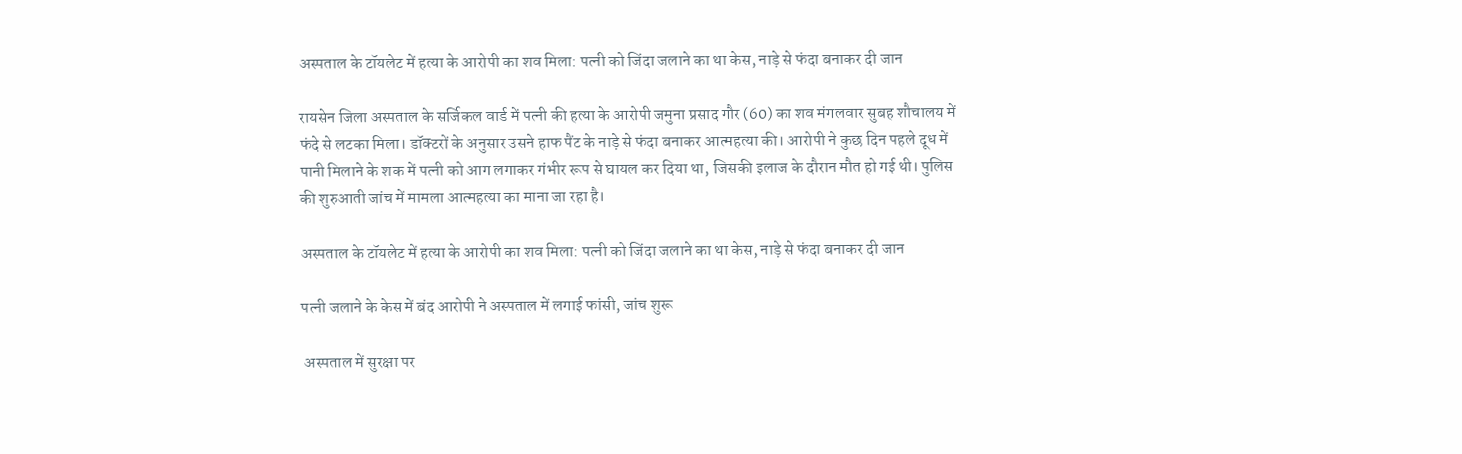अस्पताल के टॉयलेट में हत्या के आरोपी का शव मिला: पत्नी को जिंदा जलाने का था केस, नाड़े से फंदा बनाकर दी जान

रायसेन जिला अस्पताल के सर्जिकल वार्ड में पत्नी की हत्या के आरोपी जमुना प्रसाद गौर (60) का शव मंगलवार सुबह शौचालय में फंदे से लटका मिला। डॉक्टरों के अनुसार उसने हाफ पैंट के नाड़े से फंदा बनाकर आत्महत्या की। आरोपी ने कुछ दिन पहले दूध में पानी मिलाने के शक में पत्नी को आग लगाकर गंभीर रूप से घायल कर दिया था, जिसकी इलाज के दौरान मौत हो गई थी। पुलिस की शुरुआती जांच में मामला आत्महत्या का माना जा रहा है।

अस्पताल के टॉयलेट में हत्या के आरोपी का शव मिला: पत्नी को जिंदा जलाने का था केस, नाड़े से फंदा बनाकर दी जान

पत्नी जलाने के केस में बंद आरोपी ने अस्पताल में लगाई फांसी, जांच शुरू

 अस्पताल में सुरक्षा पर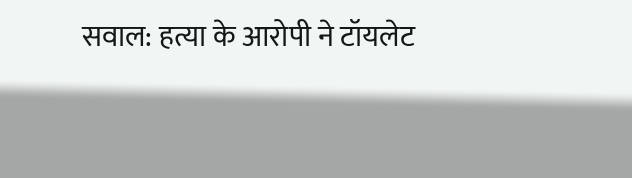सवाल: हत्या के आरोपी ने टॉयलेट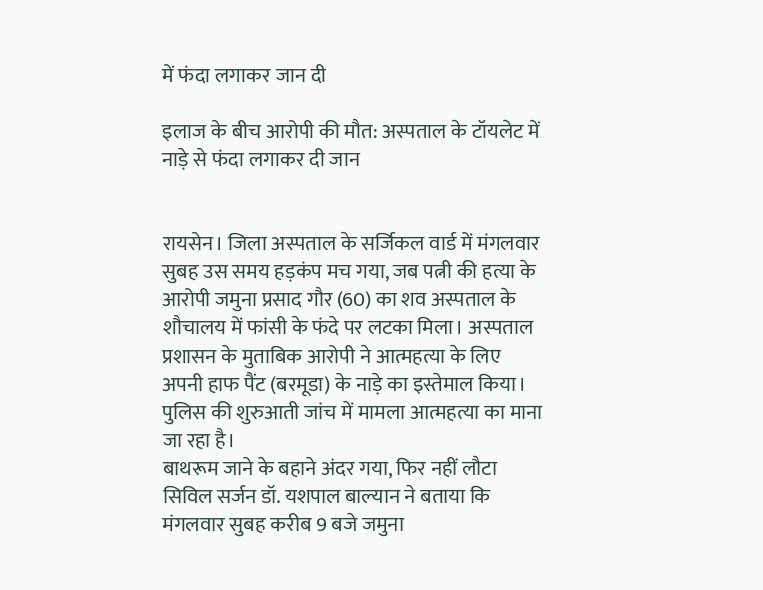में फंदा लगाकर जान दी

इलाज के बीच आरोपी की मौत: अस्पताल के टॉयलेट में नाड़े से फंदा लगाकर दी जान


रायसेन। जिला अस्पताल के सर्जिकल वार्ड में मंगलवार सुबह उस समय हड़कंप मच गया, जब पत्नी की हत्या के आरोपी जमुना प्रसाद गौर (60) का शव अस्पताल के शौचालय में फांसी के फंदे पर लटका मिला। अस्पताल प्रशासन के मुताबिक आरोपी ने आत्महत्या के लिए अपनी हाफ पैंट (बरमूडा) के नाड़े का इस्तेमाल किया। पुलिस की शुरुआती जांच में मामला आत्महत्या का माना जा रहा है।
बाथरूम जाने के बहाने अंदर गया, फिर नहीं लौटा
सिविल सर्जन डॉ. यशपाल बाल्यान ने बताया कि मंगलवार सुबह करीब 9 बजे जमुना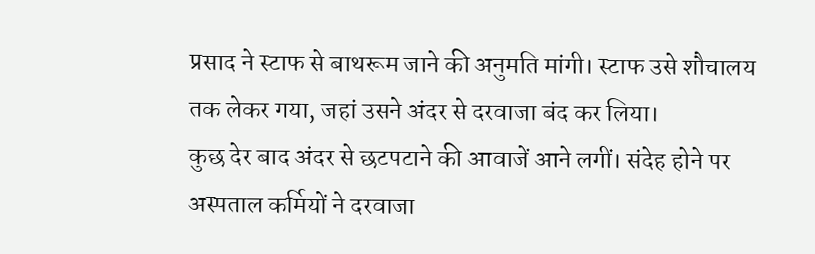प्रसाद ने स्टाफ से बाथरूम जाने की अनुमति मांगी। स्टाफ उसे शौचालय तक लेकर गया, जहां उसने अंदर से दरवाजा बंद कर लिया।
कुछ देर बाद अंदर से छटपटाने की आवाजें आने लगीं। संदेह होने पर अस्पताल कर्मियों ने दरवाजा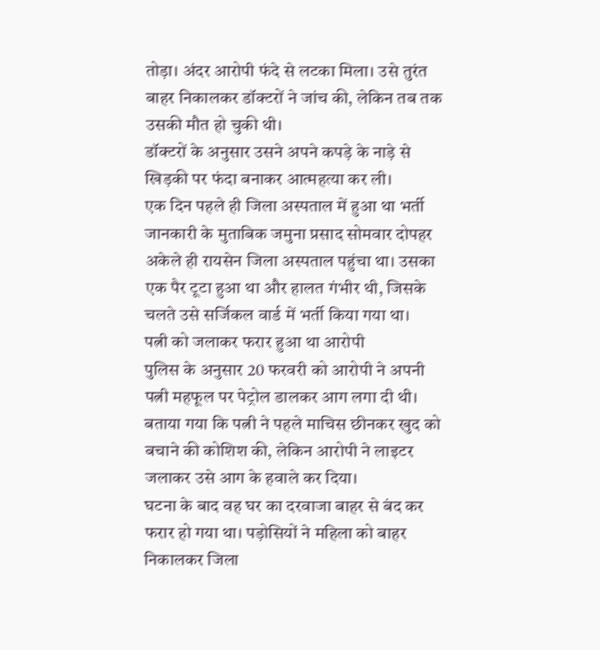तोड़ा। अंदर आरोपी फंदे से लटका मिला। उसे तुरंत बाहर निकालकर डॉक्टरों ने जांच की, लेकिन तब तक उसकी मौत हो चुकी थी।
डॉक्टरों के अनुसार उसने अपने कपड़े के नाड़े से खिड़की पर फंदा बनाकर आत्महत्या कर ली।
एक दिन पहले ही जिला अस्पताल में हुआ था भर्ती
जानकारी के मुताबिक जमुना प्रसाद सोमवार दोपहर अकेले ही रायसेन जिला अस्पताल पहुंचा था। उसका एक पैर टूटा हुआ था और हालत गंभीर थी, जिसके चलते उसे सर्जिकल वार्ड में भर्ती किया गया था।
पत्नी को जलाकर फरार हुआ था आरोपी
पुलिस के अनुसार 20 फरवरी को आरोपी ने अपनी पत्नी महफूल पर पेट्रोल डालकर आग लगा दी थी। बताया गया कि पत्नी ने पहले माचिस छीनकर खुद को बचाने की कोशिश की, लेकिन आरोपी ने लाइटर जलाकर उसे आग के हवाले कर दिया।
घटना के बाद वह घर का दरवाजा बाहर से बंद कर फरार हो गया था। पड़ोसियों ने महिला को बाहर निकालकर जिला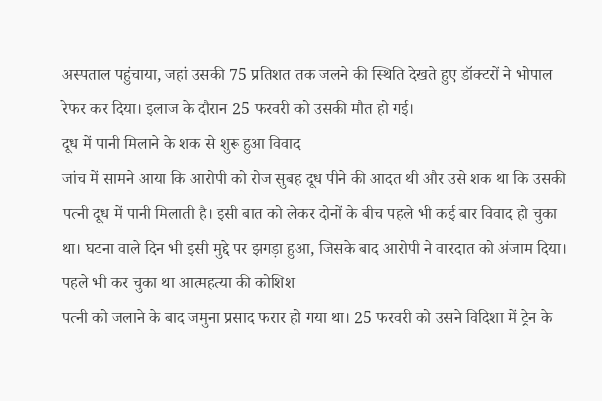अस्पताल पहुंचाया, जहां उसकी 75 प्रतिशत तक जलने की स्थिति देखते हुए डॉक्टरों ने भोपाल रेफर कर दिया। इलाज के दौरान 25 फरवरी को उसकी मौत हो गई।
दूध में पानी मिलाने के शक से शुरू हुआ विवाद
जांच में सामने आया कि आरोपी को रोज सुबह दूध पीने की आदत थी और उसे शक था कि उसकी पत्नी दूध में पानी मिलाती है। इसी बात को लेकर दोनों के बीच पहले भी कई बार विवाद हो चुका था। घटना वाले दिन भी इसी मुद्दे पर झगड़ा हुआ, जिसके बाद आरोपी ने वारदात को अंजाम दिया।
पहले भी कर चुका था आत्महत्या की कोशिश
पत्नी को जलाने के बाद जमुना प्रसाद फरार हो गया था। 25 फरवरी को उसने विदिशा में ट्रेन के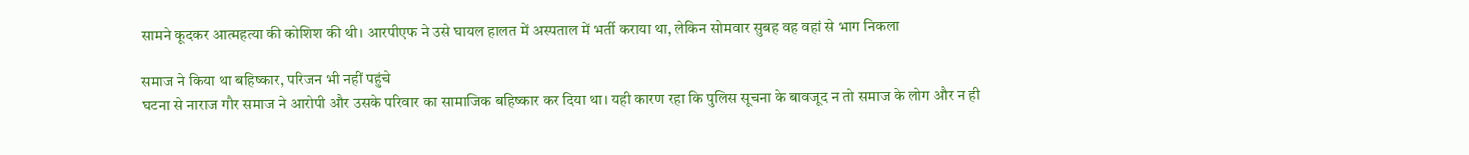सामने कूदकर आत्महत्या की कोशिश की थी। आरपीएफ ने उसे घायल हालत में अस्पताल में भर्ती कराया था, लेकिन सोमवार सुबह वह वहां से भाग निकला

समाज ने किया था बहिष्कार, परिजन भी नहीं पहुंचे
घटना से नाराज गौर समाज ने आरोपी और उसके परिवार का सामाजिक बहिष्कार कर दिया था। यही कारण रहा कि पुलिस सूचना के बावजूद न तो समाज के लोग और न ही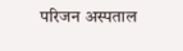परिजन अस्पताल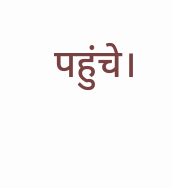पहुंचे।